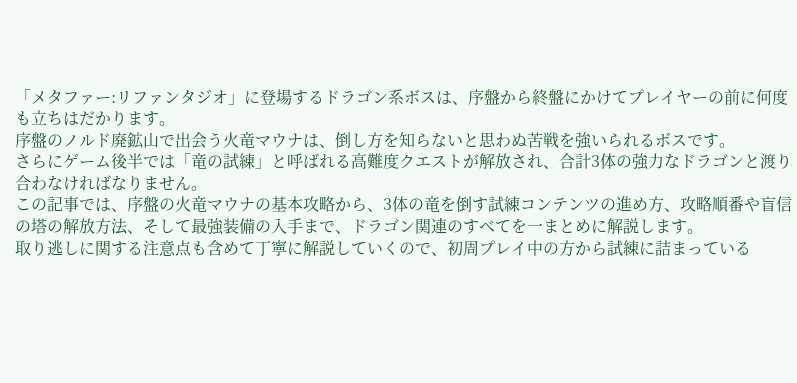「メタファー:リファンタジオ」に登場するドラゴン系ボスは、序盤から終盤にかけてプレイヤーの前に何度も立ちはだかります。
序盤のノルド廃鉱山で出会う火竜マウナは、倒し方を知らないと思わぬ苦戦を強いられるボスです。
さらにゲーム後半では「竜の試練」と呼ばれる高難度クエストが解放され、合計3体の強力なドラゴンと渡り合わなければなりません。
この記事では、序盤の火竜マウナの基本攻略から、3体の竜を倒す試練コンテンツの進め方、攻略順番や盲信の塔の解放方法、そして最強装備の入手まで、ドラゴン関連のすべてを一まとめに解説します。
取り逃しに関する注意点も含めて丁寧に解説していくので、初周プレイ中の方から試練に詰まっている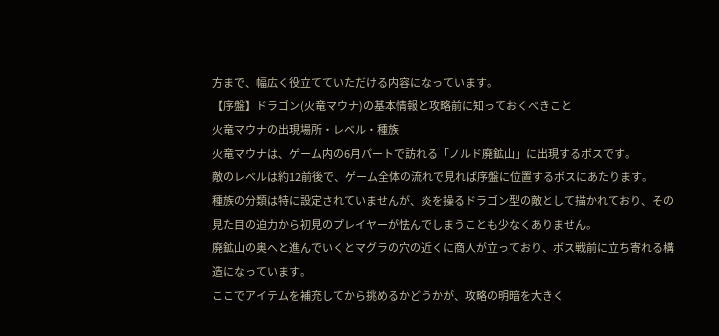方まで、幅広く役立てていただける内容になっています。
【序盤】ドラゴン(火竜マウナ)の基本情報と攻略前に知っておくべきこと
火竜マウナの出現場所・レベル・種族
火竜マウナは、ゲーム内の6月パートで訪れる「ノルド廃鉱山」に出現するボスです。
敵のレベルは約12前後で、ゲーム全体の流れで見れば序盤に位置するボスにあたります。
種族の分類は特に設定されていませんが、炎を操るドラゴン型の敵として描かれており、その見た目の迫力から初見のプレイヤーが怯んでしまうことも少なくありません。
廃鉱山の奥へと進んでいくとマグラの穴の近くに商人が立っており、ボス戦前に立ち寄れる構造になっています。
ここでアイテムを補充してから挑めるかどうかが、攻略の明暗を大きく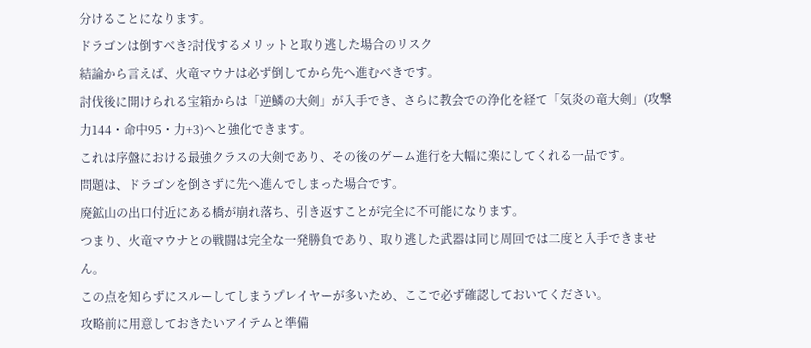分けることになります。
ドラゴンは倒すべき?討伐するメリットと取り逃した場合のリスク
結論から言えば、火竜マウナは必ず倒してから先へ進むべきです。
討伐後に開けられる宝箱からは「逆鱗の大剣」が入手でき、さらに教会での浄化を経て「気炎の竜大剣」(攻撃力144・命中95・力+3)へと強化できます。
これは序盤における最強クラスの大剣であり、その後のゲーム進行を大幅に楽にしてくれる一品です。
問題は、ドラゴンを倒さずに先へ進んでしまった場合です。
廃鉱山の出口付近にある橋が崩れ落ち、引き返すことが完全に不可能になります。
つまり、火竜マウナとの戦闘は完全な一発勝負であり、取り逃した武器は同じ周回では二度と入手できません。
この点を知らずにスルーしてしまうプレイヤーが多いため、ここで必ず確認しておいてください。
攻略前に用意しておきたいアイテムと準備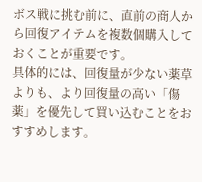ボス戦に挑む前に、直前の商人から回復アイテムを複数個購入しておくことが重要です。
具体的には、回復量が少ない薬草よりも、より回復量の高い「傷薬」を優先して買い込むことをおすすめします。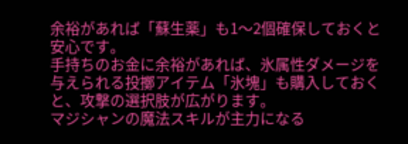余裕があれば「蘇生薬」も1〜2個確保しておくと安心です。
手持ちのお金に余裕があれば、氷属性ダメージを与えられる投擲アイテム「氷塊」も購入しておくと、攻撃の選択肢が広がります。
マジシャンの魔法スキルが主力になる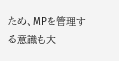ため、MPを管理する意識も大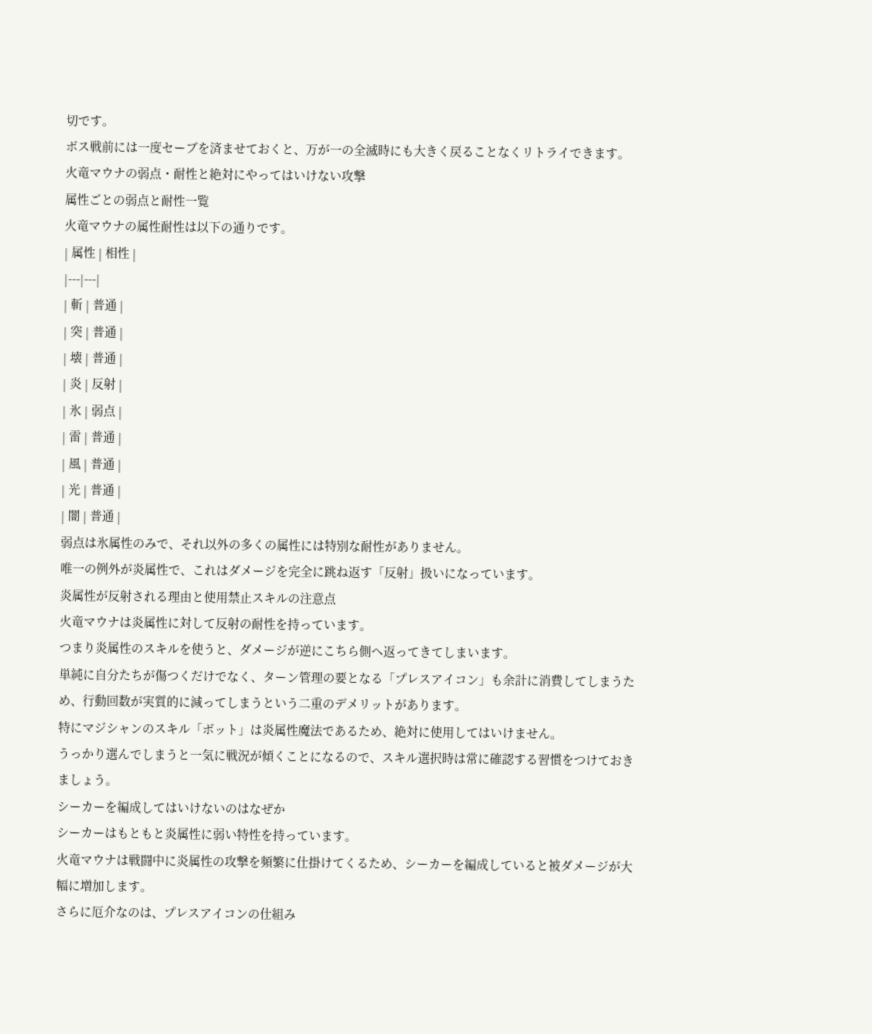切です。
ボス戦前には一度セーブを済ませておくと、万が一の全滅時にも大きく戻ることなくリトライできます。
火竜マウナの弱点・耐性と絶対にやってはいけない攻撃
属性ごとの弱点と耐性一覧
火竜マウナの属性耐性は以下の通りです。
| 属性 | 相性 |
|---|---|
| 斬 | 普通 |
| 突 | 普通 |
| 壊 | 普通 |
| 炎 | 反射 |
| 氷 | 弱点 |
| 雷 | 普通 |
| 風 | 普通 |
| 光 | 普通 |
| 闇 | 普通 |
弱点は氷属性のみで、それ以外の多くの属性には特別な耐性がありません。
唯一の例外が炎属性で、これはダメージを完全に跳ね返す「反射」扱いになっています。
炎属性が反射される理由と使用禁止スキルの注意点
火竜マウナは炎属性に対して反射の耐性を持っています。
つまり炎属性のスキルを使うと、ダメージが逆にこちら側へ返ってきてしまいます。
単純に自分たちが傷つくだけでなく、ターン管理の要となる「プレスアイコン」も余計に消費してしまうため、行動回数が実質的に減ってしまうという二重のデメリットがあります。
特にマジシャンのスキル「ボット」は炎属性魔法であるため、絶対に使用してはいけません。
うっかり選んでしまうと一気に戦況が傾くことになるので、スキル選択時は常に確認する習慣をつけておきましょう。
シーカーを編成してはいけないのはなぜか
シーカーはもともと炎属性に弱い特性を持っています。
火竜マウナは戦闘中に炎属性の攻撃を頻繁に仕掛けてくるため、シーカーを編成していると被ダメージが大幅に増加します。
さらに厄介なのは、プレスアイコンの仕組み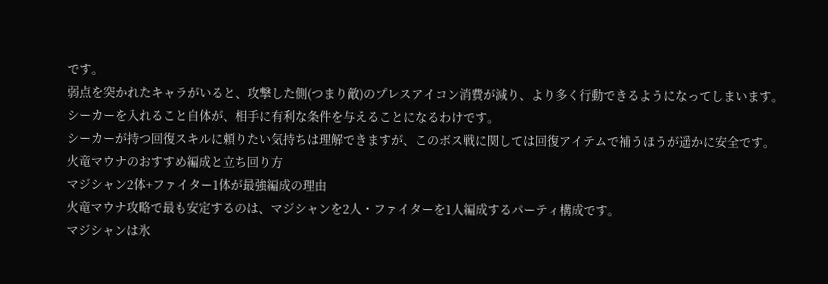です。
弱点を突かれたキャラがいると、攻撃した側(つまり敵)のプレスアイコン消費が減り、より多く行動できるようになってしまいます。
シーカーを入れること自体が、相手に有利な条件を与えることになるわけです。
シーカーが持つ回復スキルに頼りたい気持ちは理解できますが、このボス戦に関しては回復アイテムで補うほうが遥かに安全です。
火竜マウナのおすすめ編成と立ち回り方
マジシャン2体+ファイター1体が最強編成の理由
火竜マウナ攻略で最も安定するのは、マジシャンを2人・ファイターを1人編成するパーティ構成です。
マジシャンは氷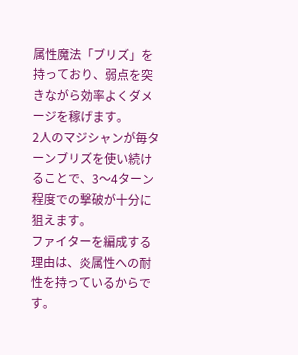属性魔法「ブリズ」を持っており、弱点を突きながら効率よくダメージを稼げます。
2人のマジシャンが毎ターンブリズを使い続けることで、3〜4ターン程度での撃破が十分に狙えます。
ファイターを編成する理由は、炎属性への耐性を持っているからです。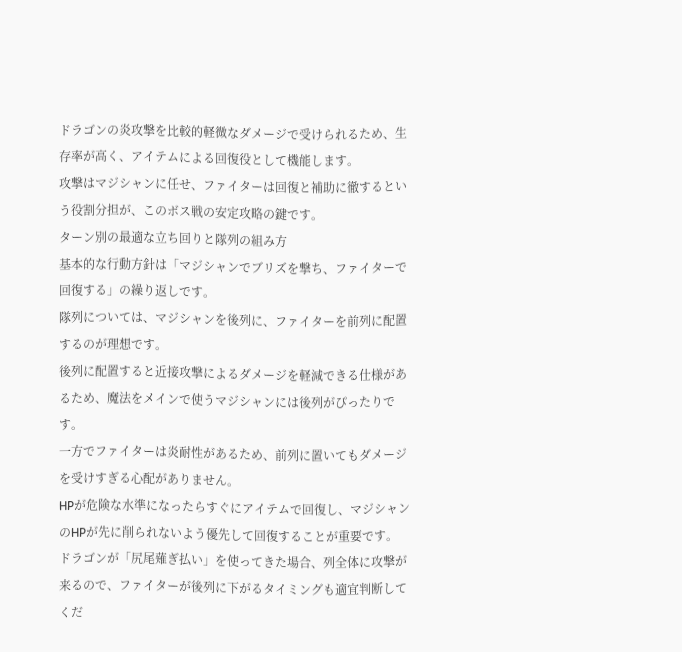ドラゴンの炎攻撃を比較的軽微なダメージで受けられるため、生存率が高く、アイテムによる回復役として機能します。
攻撃はマジシャンに任せ、ファイターは回復と補助に徹するという役割分担が、このボス戦の安定攻略の鍵です。
ターン別の最適な立ち回りと隊列の組み方
基本的な行動方針は「マジシャンでブリズを撃ち、ファイターで回復する」の繰り返しです。
隊列については、マジシャンを後列に、ファイターを前列に配置するのが理想です。
後列に配置すると近接攻撃によるダメージを軽減できる仕様があるため、魔法をメインで使うマジシャンには後列がぴったりです。
一方でファイターは炎耐性があるため、前列に置いてもダメージを受けすぎる心配がありません。
HPが危険な水準になったらすぐにアイテムで回復し、マジシャンのHPが先に削られないよう優先して回復することが重要です。
ドラゴンが「尻尾薙ぎ払い」を使ってきた場合、列全体に攻撃が来るので、ファイターが後列に下がるタイミングも適宜判断してくだ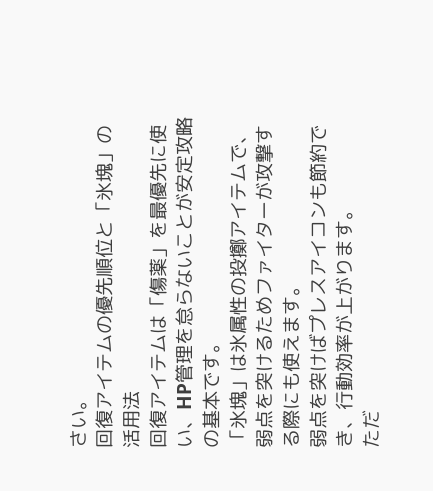さい。
回復アイテムの優先順位と「氷塊」の活用法
回復アイテムは「傷薬」を最優先に使い、HP管理を怠らないことが安定攻略の基本です。
「氷塊」は氷属性の投擲アイテムで、弱点を突けるためファイターが攻撃する際にも使えます。
弱点を突けばプレスアイコンも節約でき、行動効率が上がります。
ただ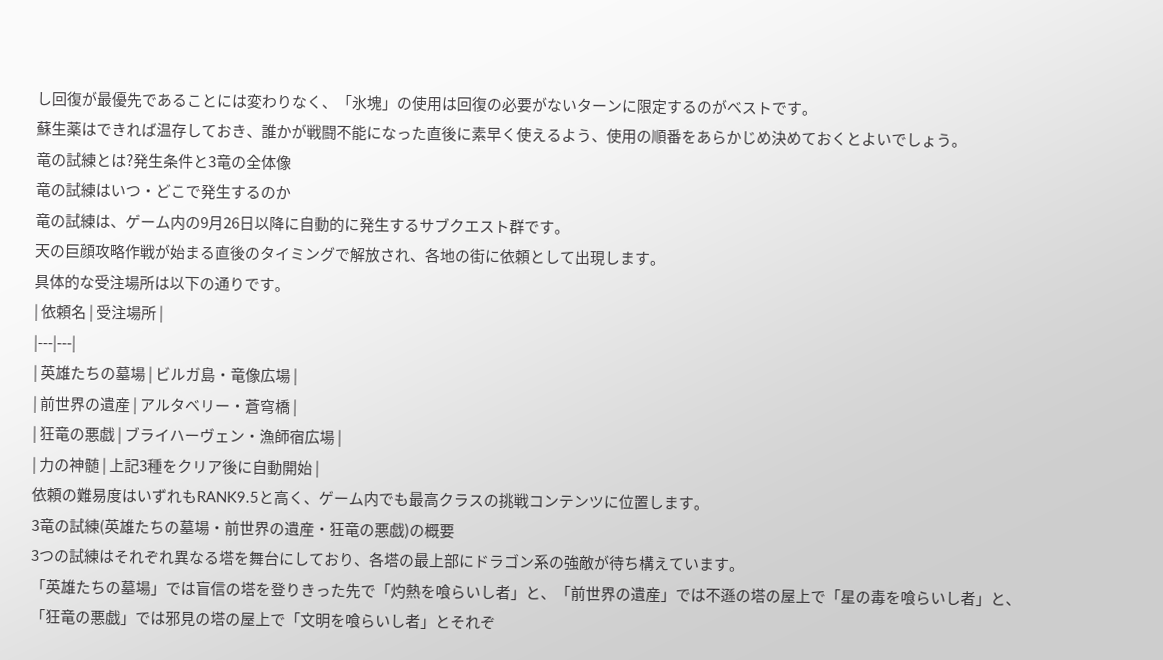し回復が最優先であることには変わりなく、「氷塊」の使用は回復の必要がないターンに限定するのがベストです。
蘇生薬はできれば温存しておき、誰かが戦闘不能になった直後に素早く使えるよう、使用の順番をあらかじめ決めておくとよいでしょう。
竜の試練とは?発生条件と3竜の全体像
竜の試練はいつ・どこで発生するのか
竜の試練は、ゲーム内の9月26日以降に自動的に発生するサブクエスト群です。
天の巨顔攻略作戦が始まる直後のタイミングで解放され、各地の街に依頼として出現します。
具体的な受注場所は以下の通りです。
| 依頼名 | 受注場所 |
|---|---|
| 英雄たちの墓場 | ビルガ島・竜像広場 |
| 前世界の遺産 | アルタベリー・蒼穹橋 |
| 狂竜の悪戯 | ブライハーヴェン・漁師宿広場 |
| 力の神髄 | 上記3種をクリア後に自動開始 |
依頼の難易度はいずれもRANK9.5と高く、ゲーム内でも最高クラスの挑戦コンテンツに位置します。
3竜の試練(英雄たちの墓場・前世界の遺産・狂竜の悪戯)の概要
3つの試練はそれぞれ異なる塔を舞台にしており、各塔の最上部にドラゴン系の強敵が待ち構えています。
「英雄たちの墓場」では盲信の塔を登りきった先で「灼熱を喰らいし者」と、「前世界の遺産」では不遜の塔の屋上で「星の毒を喰らいし者」と、「狂竜の悪戯」では邪見の塔の屋上で「文明を喰らいし者」とそれぞ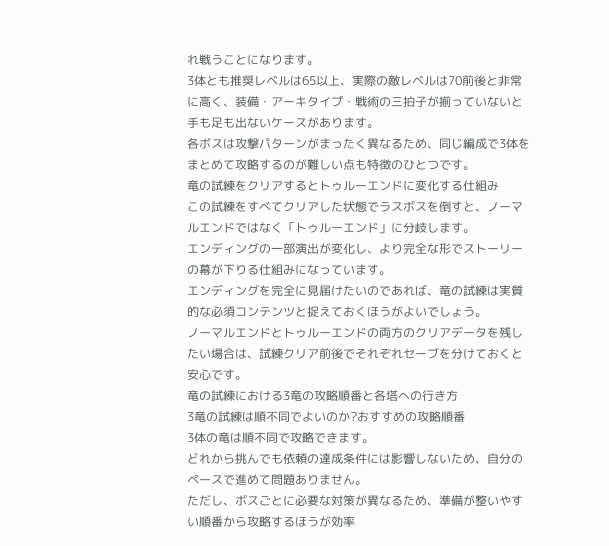れ戦うことになります。
3体とも推奨レベルは65以上、実際の敵レベルは70前後と非常に高く、装備・アーキタイプ・戦術の三拍子が揃っていないと手も足も出ないケースがあります。
各ボスは攻撃パターンがまったく異なるため、同じ編成で3体をまとめて攻略するのが難しい点も特徴のひとつです。
竜の試練をクリアするとトゥルーエンドに変化する仕組み
この試練をすべてクリアした状態でラスボスを倒すと、ノーマルエンドではなく「トゥルーエンド」に分岐します。
エンディングの一部演出が変化し、より完全な形でストーリーの幕が下りる仕組みになっています。
エンディングを完全に見届けたいのであれば、竜の試練は実質的な必須コンテンツと捉えておくほうがよいでしょう。
ノーマルエンドとトゥルーエンドの両方のクリアデータを残したい場合は、試練クリア前後でそれぞれセーブを分けておくと安心です。
竜の試練における3竜の攻略順番と各塔への行き方
3竜の試練は順不同でよいのか?おすすめの攻略順番
3体の竜は順不同で攻略できます。
どれから挑んでも依頼の達成条件には影響しないため、自分のペースで進めて問題ありません。
ただし、ボスごとに必要な対策が異なるため、準備が整いやすい順番から攻略するほうが効率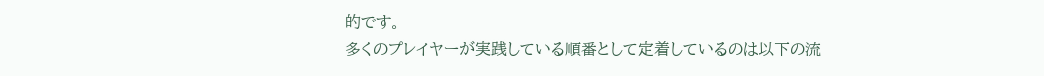的です。
多くのプレイヤーが実践している順番として定着しているのは以下の流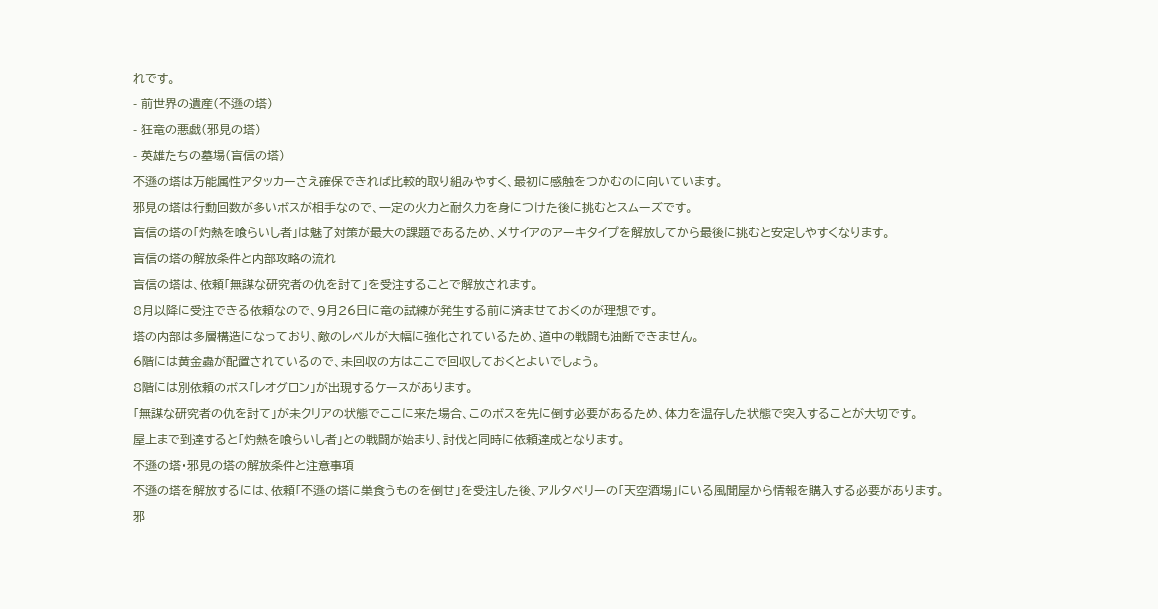れです。
- 前世界の遺産(不遜の塔)
- 狂竜の悪戯(邪見の塔)
- 英雄たちの墓場(盲信の塔)
不遜の塔は万能属性アタッカーさえ確保できれば比較的取り組みやすく、最初に感触をつかむのに向いています。
邪見の塔は行動回数が多いボスが相手なので、一定の火力と耐久力を身につけた後に挑むとスムーズです。
盲信の塔の「灼熱を喰らいし者」は魅了対策が最大の課題であるため、メサイアのアーキタイプを解放してから最後に挑むと安定しやすくなります。
盲信の塔の解放条件と内部攻略の流れ
盲信の塔は、依頼「無謀な研究者の仇を討て」を受注することで解放されます。
8月以降に受注できる依頼なので、9月26日に竜の試練が発生する前に済ませておくのが理想です。
塔の内部は多層構造になっており、敵のレベルが大幅に強化されているため、道中の戦闘も油断できません。
6階には黄金蟲が配置されているので、未回収の方はここで回収しておくとよいでしょう。
8階には別依頼のボス「レオグロン」が出現するケースがあります。
「無謀な研究者の仇を討て」が未クリアの状態でここに来た場合、このボスを先に倒す必要があるため、体力を温存した状態で突入することが大切です。
屋上まで到達すると「灼熱を喰らいし者」との戦闘が始まり、討伐と同時に依頼達成となります。
不遜の塔・邪見の塔の解放条件と注意事項
不遜の塔を解放するには、依頼「不遜の塔に巣食うものを倒せ」を受注した後、アルタベリーの「天空酒場」にいる風聞屋から情報を購入する必要があります。
邪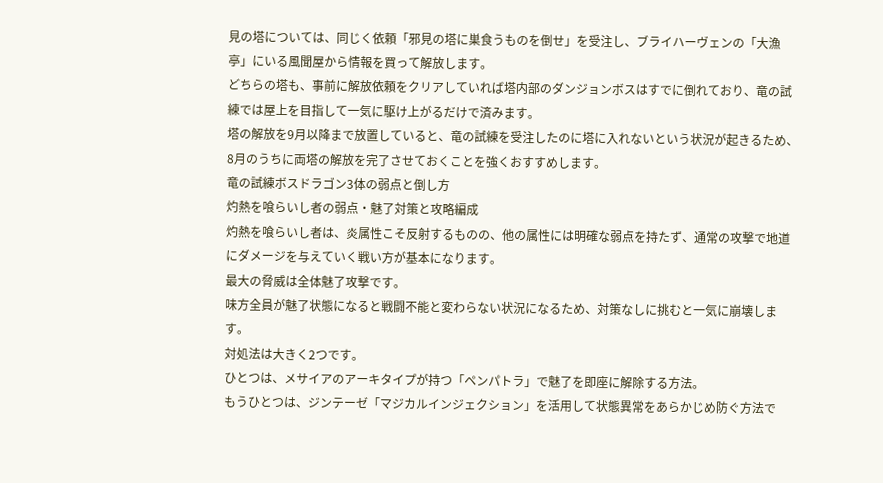見の塔については、同じく依頼「邪見の塔に巣食うものを倒せ」を受注し、ブライハーヴェンの「大漁亭」にいる風聞屋から情報を買って解放します。
どちらの塔も、事前に解放依頼をクリアしていれば塔内部のダンジョンボスはすでに倒れており、竜の試練では屋上を目指して一気に駆け上がるだけで済みます。
塔の解放を9月以降まで放置していると、竜の試練を受注したのに塔に入れないという状況が起きるため、8月のうちに両塔の解放を完了させておくことを強くおすすめします。
竜の試練ボスドラゴン3体の弱点と倒し方
灼熱を喰らいし者の弱点・魅了対策と攻略編成
灼熱を喰らいし者は、炎属性こそ反射するものの、他の属性には明確な弱点を持たず、通常の攻撃で地道にダメージを与えていく戦い方が基本になります。
最大の脅威は全体魅了攻撃です。
味方全員が魅了状態になると戦闘不能と変わらない状況になるため、対策なしに挑むと一気に崩壊します。
対処法は大きく2つです。
ひとつは、メサイアのアーキタイプが持つ「ペンパトラ」で魅了を即座に解除する方法。
もうひとつは、ジンテーゼ「マジカルインジェクション」を活用して状態異常をあらかじめ防ぐ方法で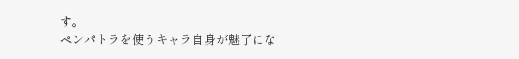す。
ペンパトラを使うキャラ自身が魅了にな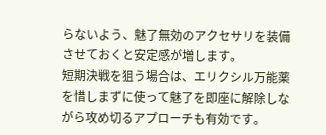らないよう、魅了無効のアクセサリを装備させておくと安定感が増します。
短期決戦を狙う場合は、エリクシル万能薬を惜しまずに使って魅了を即座に解除しながら攻め切るアプローチも有効です。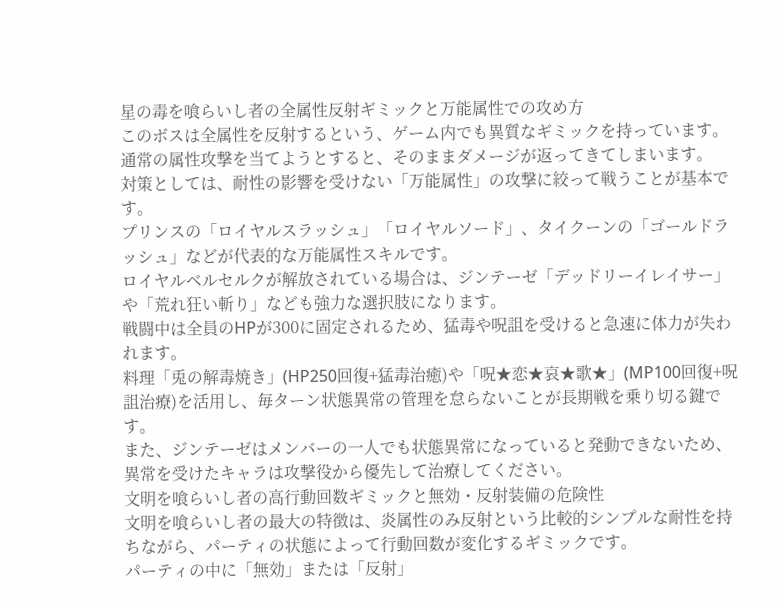星の毒を喰らいし者の全属性反射ギミックと万能属性での攻め方
このボスは全属性を反射するという、ゲーム内でも異質なギミックを持っています。
通常の属性攻撃を当てようとすると、そのままダメージが返ってきてしまいます。
対策としては、耐性の影響を受けない「万能属性」の攻撃に絞って戦うことが基本です。
プリンスの「ロイヤルスラッシュ」「ロイヤルソード」、タイクーンの「ゴールドラッシュ」などが代表的な万能属性スキルです。
ロイヤルベルセルクが解放されている場合は、ジンテーゼ「デッドリーイレイサー」や「荒れ狂い斬り」なども強力な選択肢になります。
戦闘中は全員のHPが300に固定されるため、猛毒や呪詛を受けると急速に体力が失われます。
料理「兎の解毒焼き」(HP250回復+猛毒治癒)や「呪★恋★哀★歌★」(MP100回復+呪詛治療)を活用し、毎ターン状態異常の管理を怠らないことが長期戦を乗り切る鍵です。
また、ジンテーゼはメンバーの一人でも状態異常になっていると発動できないため、異常を受けたキャラは攻撃役から優先して治療してください。
文明を喰らいし者の高行動回数ギミックと無効・反射装備の危険性
文明を喰らいし者の最大の特徴は、炎属性のみ反射という比較的シンプルな耐性を持ちながら、パーティの状態によって行動回数が変化するギミックです。
パーティの中に「無効」または「反射」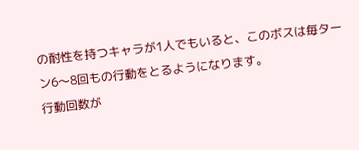の耐性を持つキャラが1人でもいると、このボスは毎ターン6〜8回もの行動をとるようになります。
行動回数が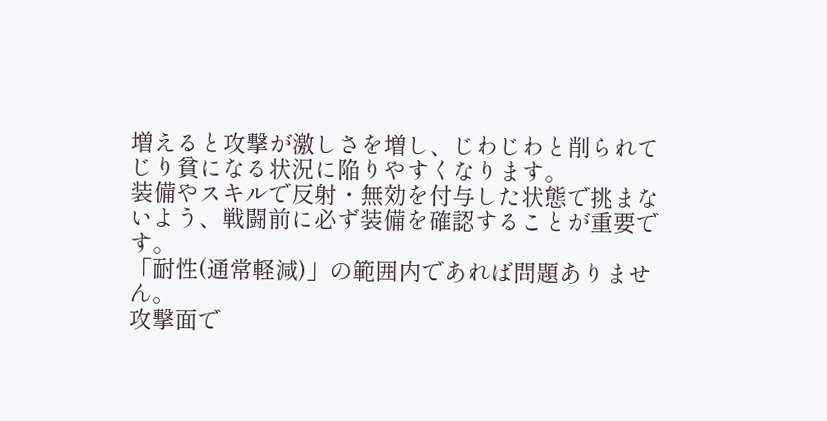増えると攻撃が激しさを増し、じわじわと削られてじり貧になる状況に陥りやすくなります。
装備やスキルで反射・無効を付与した状態で挑まないよう、戦闘前に必ず装備を確認することが重要です。
「耐性(通常軽減)」の範囲内であれば問題ありません。
攻撃面で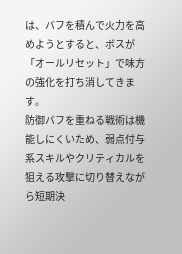は、バフを積んで火力を高めようとすると、ボスが「オールリセット」で味方の強化を打ち消してきます。
防御バフを重ねる戦術は機能しにくいため、弱点付与系スキルやクリティカルを狙える攻撃に切り替えながら短期決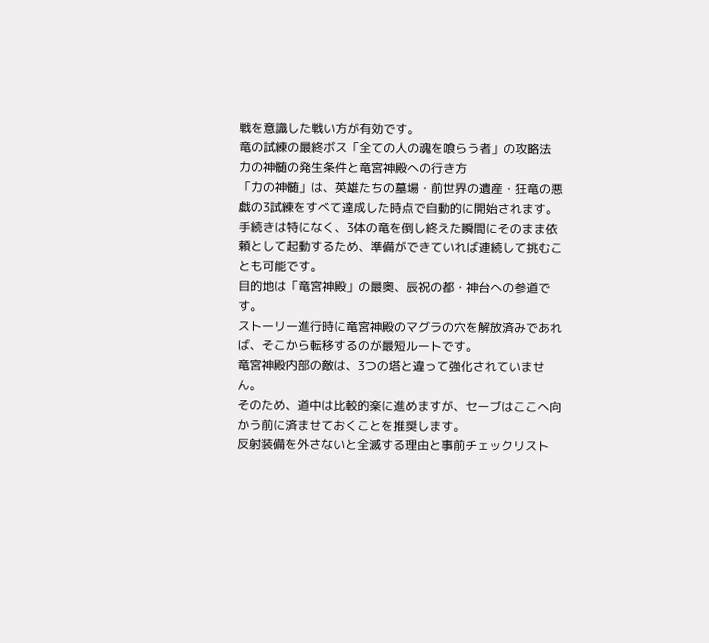戦を意識した戦い方が有効です。
竜の試練の最終ボス「全ての人の魂を喰らう者」の攻略法
力の神髄の発生条件と竜宮神殿への行き方
「力の神髄」は、英雄たちの墓場・前世界の遺産・狂竜の悪戯の3試練をすべて達成した時点で自動的に開始されます。
手続きは特になく、3体の竜を倒し終えた瞬間にそのまま依頼として起動するため、準備ができていれば連続して挑むことも可能です。
目的地は「竜宮神殿」の最奥、辰祝の都・神台への参道です。
ストーリー進行時に竜宮神殿のマグラの穴を解放済みであれば、そこから転移するのが最短ルートです。
竜宮神殿内部の敵は、3つの塔と違って強化されていません。
そのため、道中は比較的楽に進めますが、セーブはここへ向かう前に済ませておくことを推奨します。
反射装備を外さないと全滅する理由と事前チェックリスト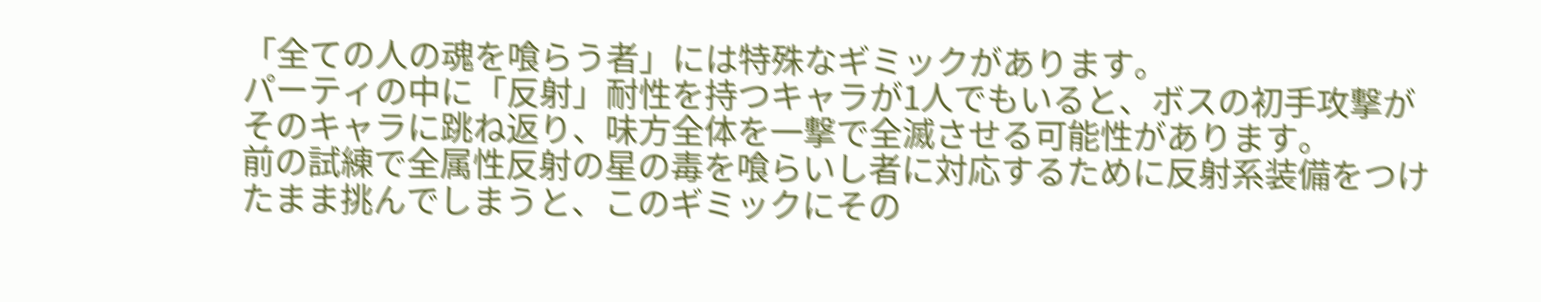「全ての人の魂を喰らう者」には特殊なギミックがあります。
パーティの中に「反射」耐性を持つキャラが1人でもいると、ボスの初手攻撃がそのキャラに跳ね返り、味方全体を一撃で全滅させる可能性があります。
前の試練で全属性反射の星の毒を喰らいし者に対応するために反射系装備をつけたまま挑んでしまうと、このギミックにその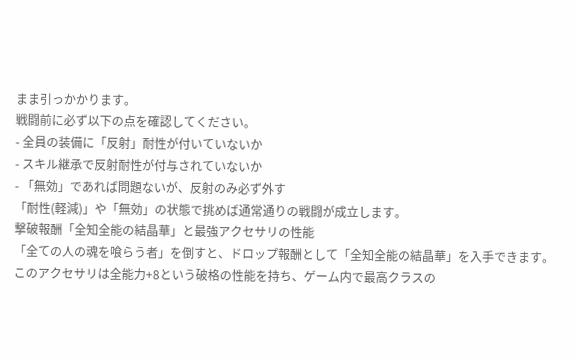まま引っかかります。
戦闘前に必ず以下の点を確認してください。
- 全員の装備に「反射」耐性が付いていないか
- スキル継承で反射耐性が付与されていないか
- 「無効」であれば問題ないが、反射のみ必ず外す
「耐性(軽減)」や「無効」の状態で挑めば通常通りの戦闘が成立します。
撃破報酬「全知全能の結晶華」と最強アクセサリの性能
「全ての人の魂を喰らう者」を倒すと、ドロップ報酬として「全知全能の結晶華」を入手できます。
このアクセサリは全能力+8という破格の性能を持ち、ゲーム内で最高クラスの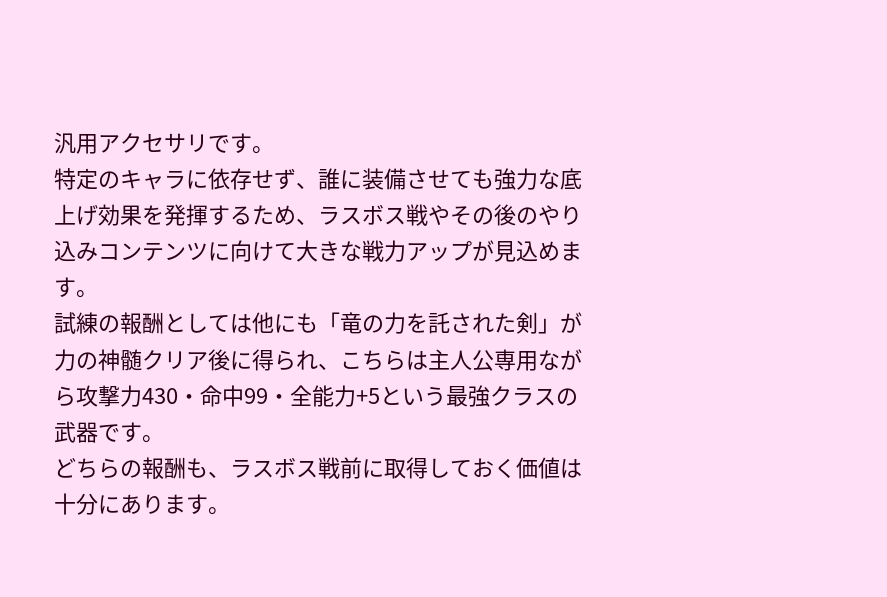汎用アクセサリです。
特定のキャラに依存せず、誰に装備させても強力な底上げ効果を発揮するため、ラスボス戦やその後のやり込みコンテンツに向けて大きな戦力アップが見込めます。
試練の報酬としては他にも「竜の力を託された剣」が力の神髄クリア後に得られ、こちらは主人公専用ながら攻撃力430・命中99・全能力+5という最強クラスの武器です。
どちらの報酬も、ラスボス戦前に取得しておく価値は十分にあります。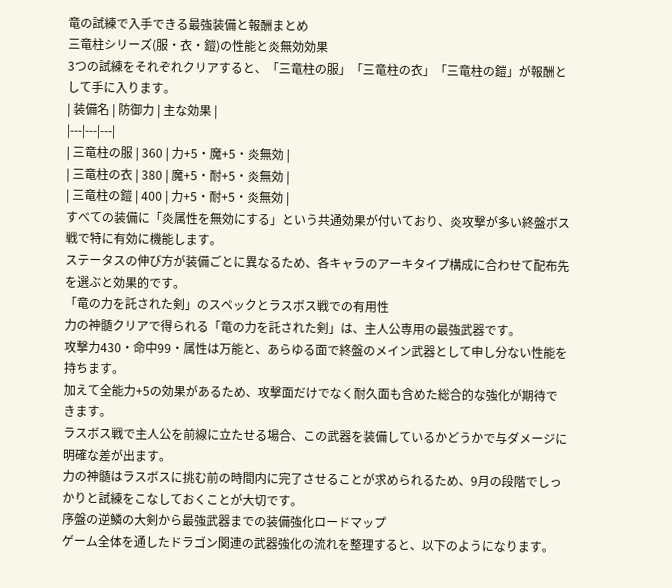竜の試練で入手できる最強装備と報酬まとめ
三竜柱シリーズ(服・衣・鎧)の性能と炎無効効果
3つの試練をそれぞれクリアすると、「三竜柱の服」「三竜柱の衣」「三竜柱の鎧」が報酬として手に入ります。
| 装備名 | 防御力 | 主な効果 |
|---|---|---|
| 三竜柱の服 | 360 | 力+5・魔+5・炎無効 |
| 三竜柱の衣 | 380 | 魔+5・耐+5・炎無効 |
| 三竜柱の鎧 | 400 | 力+5・耐+5・炎無効 |
すべての装備に「炎属性を無効にする」という共通効果が付いており、炎攻撃が多い終盤ボス戦で特に有効に機能します。
ステータスの伸び方が装備ごとに異なるため、各キャラのアーキタイプ構成に合わせて配布先を選ぶと効果的です。
「竜の力を託された剣」のスペックとラスボス戦での有用性
力の神髄クリアで得られる「竜の力を託された剣」は、主人公専用の最強武器です。
攻撃力430・命中99・属性は万能と、あらゆる面で終盤のメイン武器として申し分ない性能を持ちます。
加えて全能力+5の効果があるため、攻撃面だけでなく耐久面も含めた総合的な強化が期待できます。
ラスボス戦で主人公を前線に立たせる場合、この武器を装備しているかどうかで与ダメージに明確な差が出ます。
力の神髄はラスボスに挑む前の時間内に完了させることが求められるため、9月の段階でしっかりと試練をこなしておくことが大切です。
序盤の逆鱗の大剣から最強武器までの装備強化ロードマップ
ゲーム全体を通したドラゴン関連の武器強化の流れを整理すると、以下のようになります。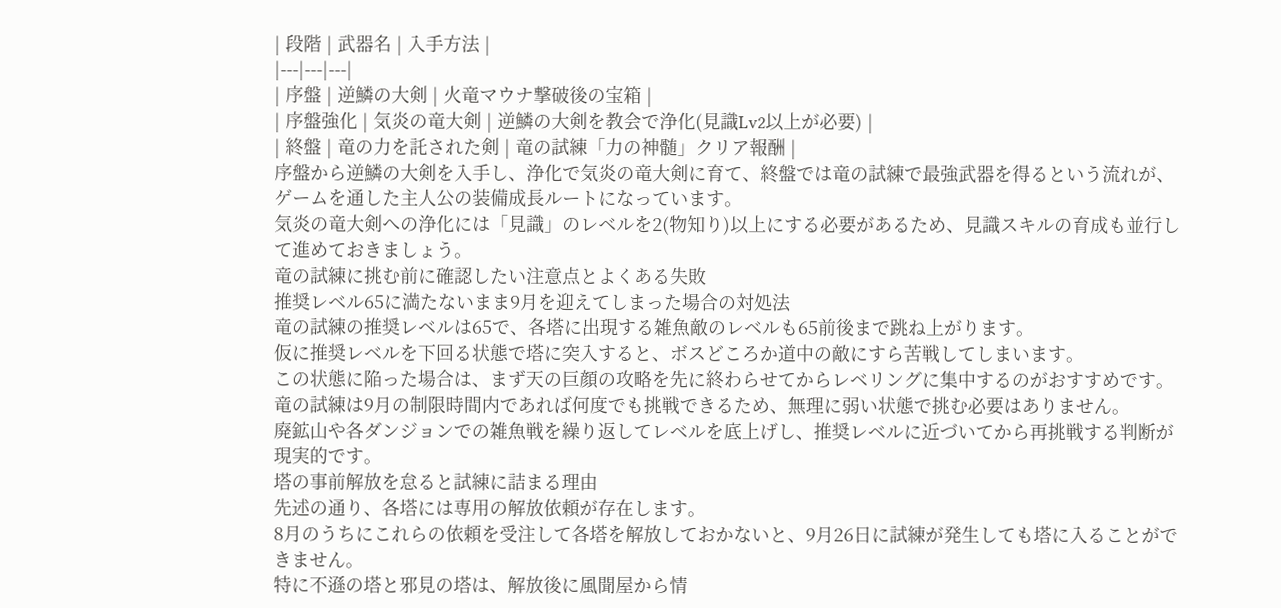| 段階 | 武器名 | 入手方法 |
|---|---|---|
| 序盤 | 逆鱗の大剣 | 火竜マウナ撃破後の宝箱 |
| 序盤強化 | 気炎の竜大剣 | 逆鱗の大剣を教会で浄化(見識Lv2以上が必要) |
| 終盤 | 竜の力を託された剣 | 竜の試練「力の神髄」クリア報酬 |
序盤から逆鱗の大剣を入手し、浄化で気炎の竜大剣に育て、終盤では竜の試練で最強武器を得るという流れが、ゲームを通した主人公の装備成長ルートになっています。
気炎の竜大剣への浄化には「見識」のレベルを2(物知り)以上にする必要があるため、見識スキルの育成も並行して進めておきましょう。
竜の試練に挑む前に確認したい注意点とよくある失敗
推奨レベル65に満たないまま9月を迎えてしまった場合の対処法
竜の試練の推奨レベルは65で、各塔に出現する雑魚敵のレベルも65前後まで跳ね上がります。
仮に推奨レベルを下回る状態で塔に突入すると、ボスどころか道中の敵にすら苦戦してしまいます。
この状態に陥った場合は、まず天の巨顔の攻略を先に終わらせてからレベリングに集中するのがおすすめです。
竜の試練は9月の制限時間内であれば何度でも挑戦できるため、無理に弱い状態で挑む必要はありません。
廃鉱山や各ダンジョンでの雑魚戦を繰り返してレベルを底上げし、推奨レベルに近づいてから再挑戦する判断が現実的です。
塔の事前解放を怠ると試練に詰まる理由
先述の通り、各塔には専用の解放依頼が存在します。
8月のうちにこれらの依頼を受注して各塔を解放しておかないと、9月26日に試練が発生しても塔に入ることができません。
特に不遜の塔と邪見の塔は、解放後に風聞屋から情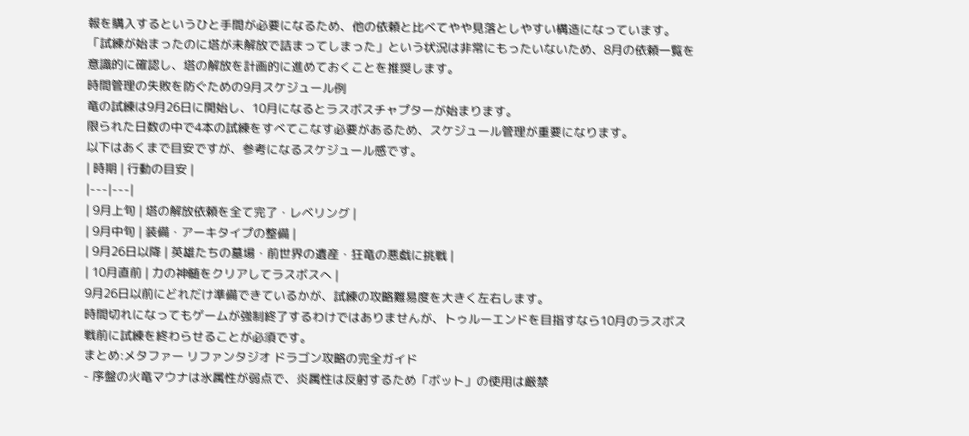報を購入するというひと手間が必要になるため、他の依頼と比べてやや見落としやすい構造になっています。
「試練が始まったのに塔が未解放で詰まってしまった」という状況は非常にもったいないため、8月の依頼一覧を意識的に確認し、塔の解放を計画的に進めておくことを推奨します。
時間管理の失敗を防ぐための9月スケジュール例
竜の試練は9月26日に開始し、10月になるとラスボスチャプターが始まります。
限られた日数の中で4本の試練をすべてこなす必要があるため、スケジュール管理が重要になります。
以下はあくまで目安ですが、参考になるスケジュール感です。
| 時期 | 行動の目安 |
|---|---|
| 9月上旬 | 塔の解放依頼を全て完了・レベリング |
| 9月中旬 | 装備・アーキタイプの整備 |
| 9月26日以降 | 英雄たちの墓場・前世界の遺産・狂竜の悪戯に挑戦 |
| 10月直前 | 力の神髄をクリアしてラスボスへ |
9月26日以前にどれだけ準備できているかが、試練の攻略難易度を大きく左右します。
時間切れになってもゲームが強制終了するわけではありませんが、トゥルーエンドを目指すなら10月のラスボス戦前に試練を終わらせることが必須です。
まとめ:メタファー リファンタジオ ドラゴン攻略の完全ガイド
- 序盤の火竜マウナは氷属性が弱点で、炎属性は反射するため「ボット」の使用は厳禁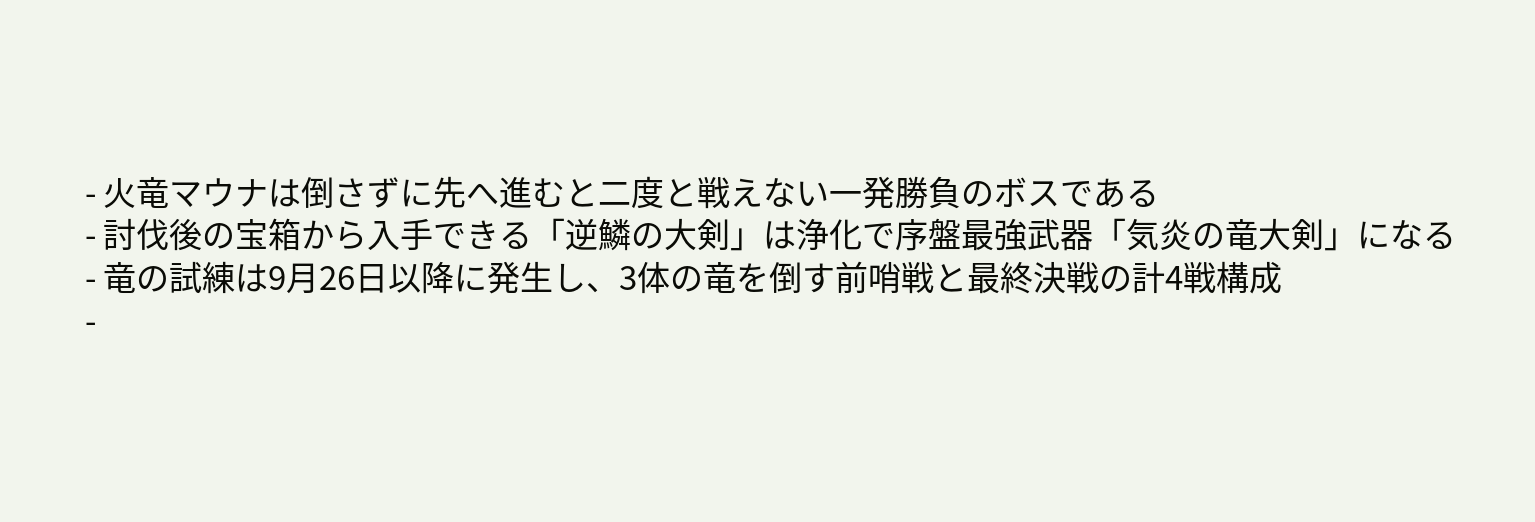- 火竜マウナは倒さずに先へ進むと二度と戦えない一発勝負のボスである
- 討伐後の宝箱から入手できる「逆鱗の大剣」は浄化で序盤最強武器「気炎の竜大剣」になる
- 竜の試練は9月26日以降に発生し、3体の竜を倒す前哨戦と最終決戦の計4戦構成
-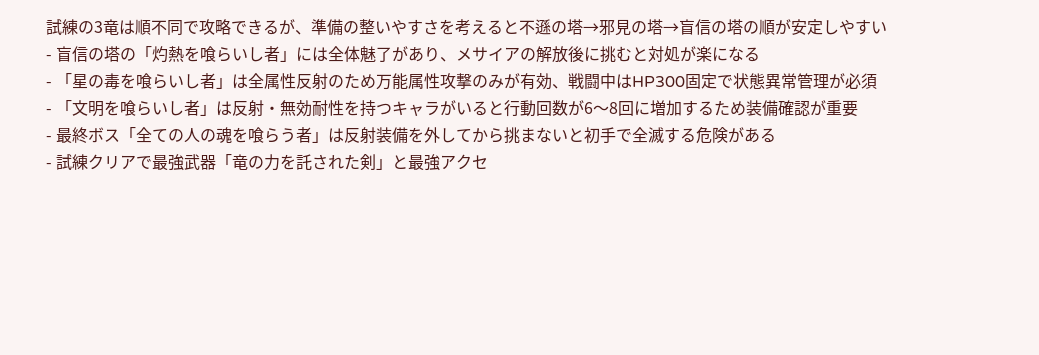試練の3竜は順不同で攻略できるが、準備の整いやすさを考えると不遜の塔→邪見の塔→盲信の塔の順が安定しやすい
- 盲信の塔の「灼熱を喰らいし者」には全体魅了があり、メサイアの解放後に挑むと対処が楽になる
- 「星の毒を喰らいし者」は全属性反射のため万能属性攻撃のみが有効、戦闘中はHP300固定で状態異常管理が必須
- 「文明を喰らいし者」は反射・無効耐性を持つキャラがいると行動回数が6〜8回に増加するため装備確認が重要
- 最終ボス「全ての人の魂を喰らう者」は反射装備を外してから挑まないと初手で全滅する危険がある
- 試練クリアで最強武器「竜の力を託された剣」と最強アクセ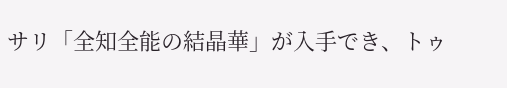サリ「全知全能の結晶華」が入手でき、トゥ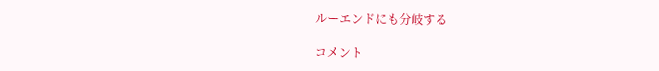ルーエンドにも分岐する

コメント